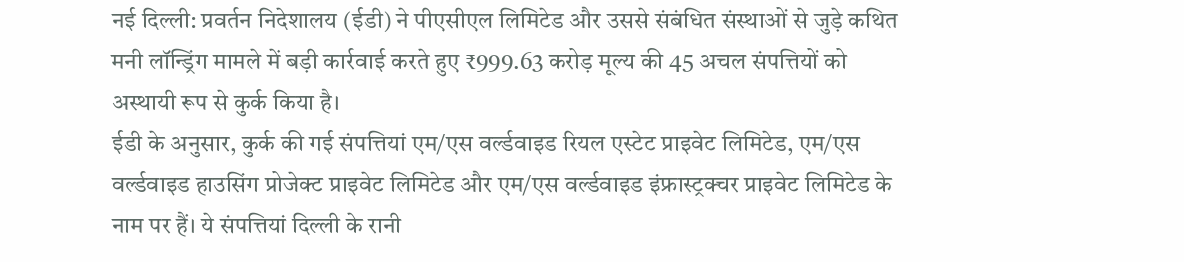नई दिल्ली: प्रवर्तन निदेशालय (ईडी) ने पीएसीएल लिमिटेड और उससे संबंधित संस्थाओं से जुड़े कथित मनी लॉन्ड्रिंग मामले में बड़ी कार्रवाई करते हुए ₹999.63 करोड़ मूल्य की 45 अचल संपत्तियों को अस्थायी रूप से कुर्क किया है।
ईडी के अनुसार, कुर्क की गई संपत्तियां एम/एस वर्ल्डवाइड रियल एस्टेट प्राइवेट लिमिटेड, एम/एस वर्ल्डवाइड हाउसिंग प्रोजेक्ट प्राइवेट लिमिटेड और एम/एस वर्ल्डवाइड इंफ्रास्ट्रक्चर प्राइवेट लिमिटेड के नाम पर हैं। ये संपत्तियां दिल्ली के रानी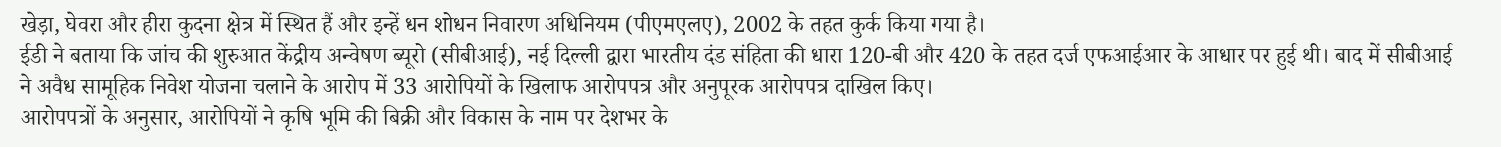खेड़ा, घेवरा और हीरा कुदना क्षेत्र में स्थित हैं और इन्हें धन शोधन निवारण अधिनियम (पीएमएलए), 2002 के तहत कुर्क किया गया है।
ईडी ने बताया कि जांच की शुरुआत केंद्रीय अन्वेषण ब्यूरो (सीबीआई), नई दिल्ली द्वारा भारतीय दंड संहिता की धारा 120-बी और 420 के तहत दर्ज एफआईआर के आधार पर हुई थी। बाद में सीबीआई ने अवैध सामूहिक निवेश योजना चलाने के आरोप में 33 आरोपियों के खिलाफ आरोपपत्र और अनुपूरक आरोपपत्र दाखिल किए।
आरोपपत्रों के अनुसार, आरोपियों ने कृषि भूमि की बिक्री और विकास के नाम पर देशभर के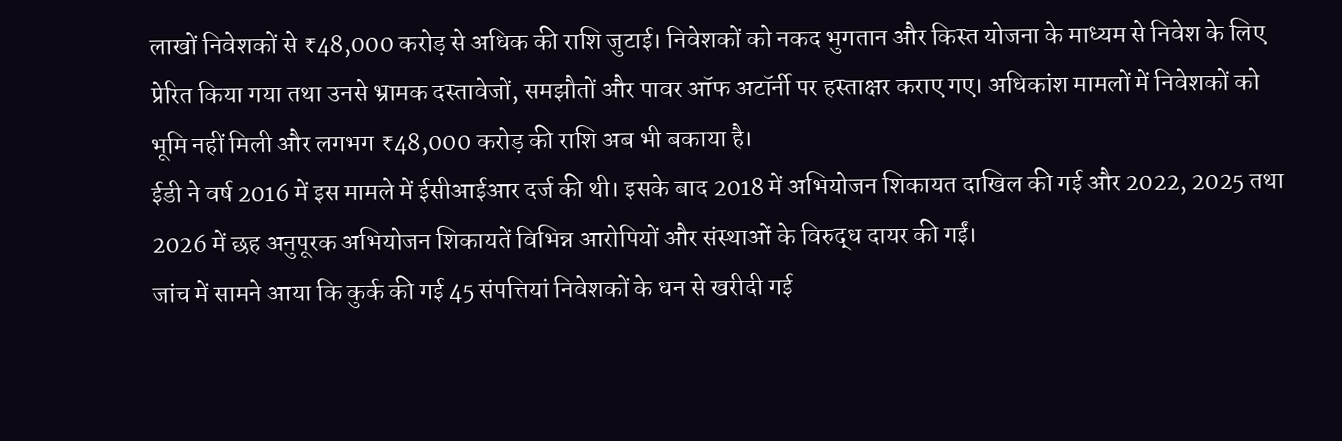लाखों निवेशकों से ₹48,000 करोड़ से अधिक की राशि जुटाई। निवेशकों को नकद भुगतान और किस्त योजना के माध्यम से निवेश के लिए प्रेरित किया गया तथा उनसे भ्रामक दस्तावेजों, समझौतों और पावर ऑफ अटॉर्नी पर हस्ताक्षर कराए गए। अधिकांश मामलों में निवेशकों को भूमि नहीं मिली और लगभग ₹48,000 करोड़ की राशि अब भी बकाया है।
ईडी ने वर्ष 2016 में इस मामले में ईसीआईआर दर्ज की थी। इसके बाद 2018 में अभियोजन शिकायत दाखिल की गई और 2022, 2025 तथा 2026 में छह अनुपूरक अभियोजन शिकायतें विभिन्न आरोपियों और संस्थाओं के विरुद्ध दायर की गईं।
जांच में सामने आया कि कुर्क की गई 45 संपत्तियां निवेशकों के धन से खरीदी गई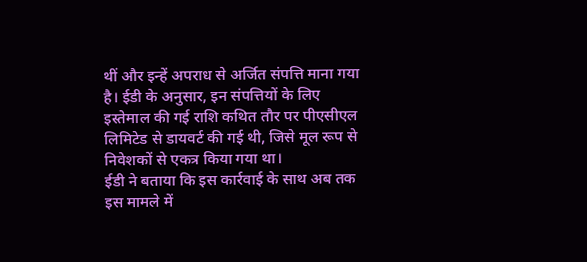थीं और इन्हें अपराध से अर्जित संपत्ति माना गया है। ईडी के अनुसार, इन संपत्तियों के लिए इस्तेमाल की गई राशि कथित तौर पर पीएसीएल लिमिटेड से डायवर्ट की गई थी, जिसे मूल रूप से निवेशकों से एकत्र किया गया था।
ईडी ने बताया कि इस कार्रवाई के साथ अब तक इस मामले में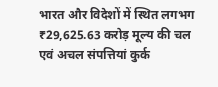भारत और विदेशों में स्थित लगभग ₹29,625.63 करोड़ मूल्य की चल एवं अचल संपत्तियां कुर्क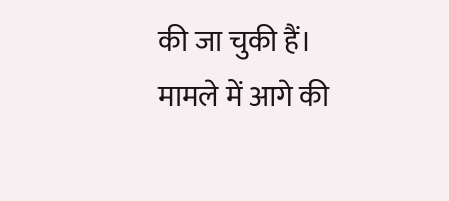की जा चुकी हैं।
मामले में आगे की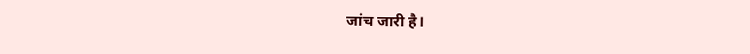जांच जारी है।